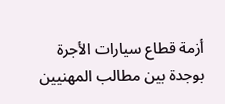أزمة قطاع سيارات الأجرة بوجدة بين مطالب المهنيين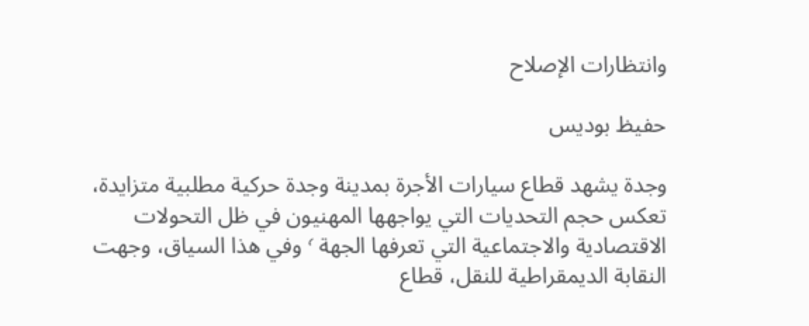وانتظارات الإصلاح

حفيظ بوديس

وجدة يشهد قطاع سيارات الأجرة بمدينة وجدة حركية مطلبية متزايدة، تعكس حجم التحديات التي يواجهها المهنيون في ظل التحولات الاقتصادية والاجتماعية التي تعرفها الجهة ٬ وفي هذا السياق، وجهت النقابة الديمقراطية للنقل، قطاع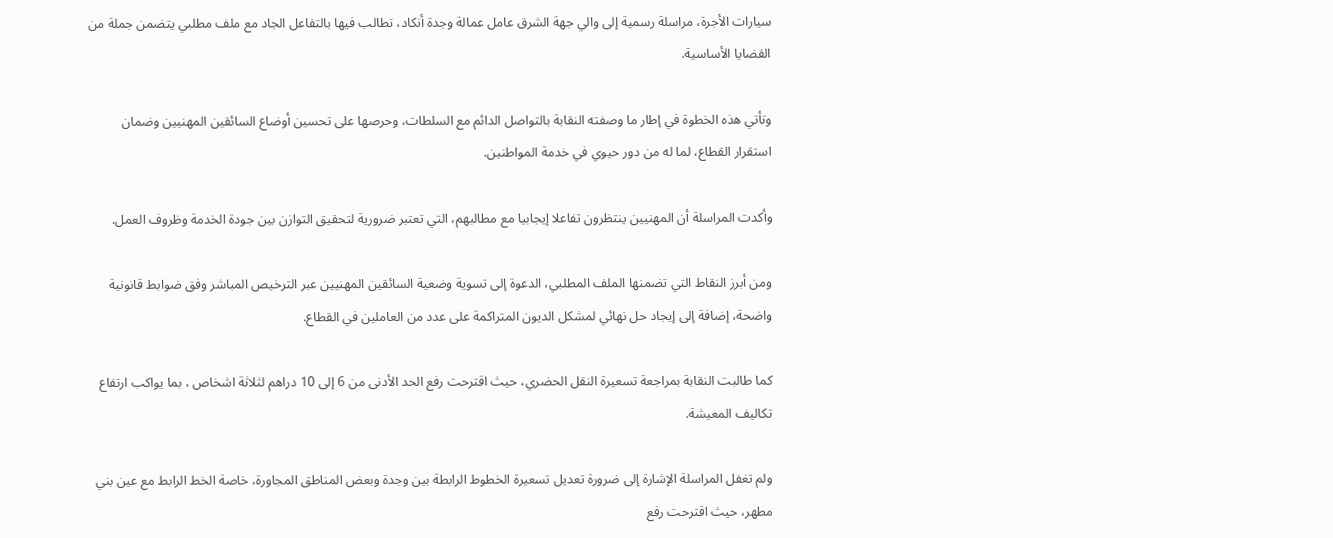سيارات الأجرة، مراسلة رسمية إلى والي جهة الشرق عامل عمالة وجدة أنكاد، تطالب فيها بالتفاعل الجاد مع ملف مطلبي يتضمن جملة من القضايا الأساسية.

وتأتي هذه الخطوة في إطار ما وصفته النقابة بالتواصل الدائم مع السلطات، وحرصها على تحسين أوضاع السائقين المهنيين وضمان استقرار القطاع، لما له من دور حيوي في خدمة المواطنين.

وأكدت المراسلة أن المهنيين ينتظرون تفاعلا إيجابيا مع مطالبهم، التي تعتبر ضرورية لتحقيق التوازن بين جودة الخدمة وظروف العمل.

ومن أبرز النقاط التي تضمنها الملف المطلبي، الدعوة إلى تسوية وضعية السائقين المهنيين عبر الترخيص المباشر وفق ضوابط قانونية واضحة، إضافة إلى إيجاد حل نهائي لمشكل الديون المتراكمة على عدد من العاملين في القطاع.

كما طالبت النقابة بمراجعة تسعيرة النقل الحضري، حيث اقترحت رفع الحد الأدنى من 6 إلى 10 دراهم لثلاثة اشخاص ، بما يواكب ارتفاع تكاليف المعيشة.

ولم تغفل المراسلة الإشارة إلى ضرورة تعديل تسعيرة الخطوط الرابطة بين وجدة وبعض المناطق المجاورة، خاصة الخط الرابط مع عين بني مطهر، حيث اقترحت رفع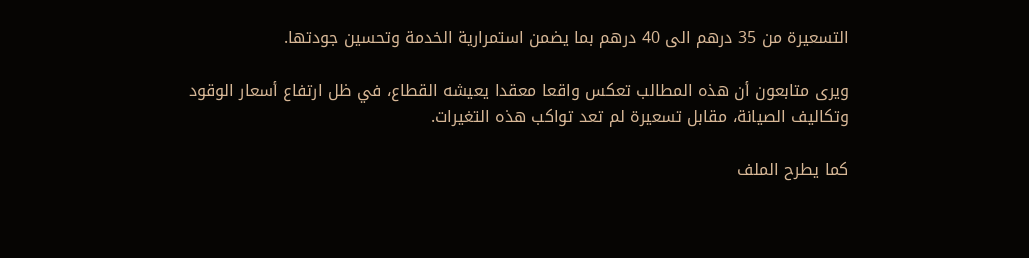التسعيرة من 35 درهم الى 40 درهم بما يضمن استمرارية الخدمة وتحسين جودتها.

ويرى متابعون أن هذه المطالب تعكس واقعا معقدا يعيشه القطاع، في ظل ارتفاع أسعار الوقود وتكاليف الصيانة، مقابل تسعيرة لم تعد تواكب هذه التغيرات.

كما يطرح الملف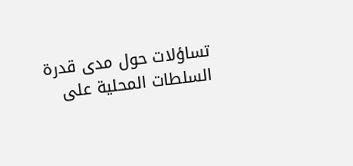تساؤلات حول مدى قدرة السلطات المحلية على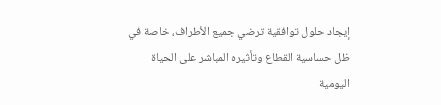إيجاد حلول توافقية ترضي جميع الأطراف، خاصة في ظل حساسية القطاع وتأثيره المباشر على الحياة اليومية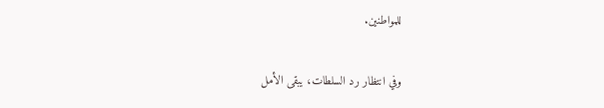للمواطنين.

وفي انتظار رد السلطات، يبقى الأمل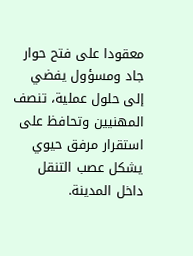معقودا على فتح حوار جاد ومسؤول يفضي إلى حلول عملية، تنصف المهنيين وتحافظ على استقرار مرفق حيوي يشكل عصب التنقل داخل المدينة.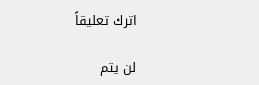اترك تعليقاً

لن يتم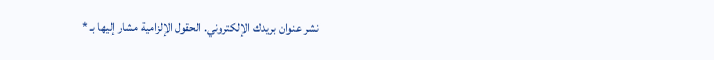نشر عنوان بريدك الإلكتروني. الحقول الإلزامية مشار إليها بـ *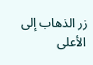زر الذهاب إلى الأعلى